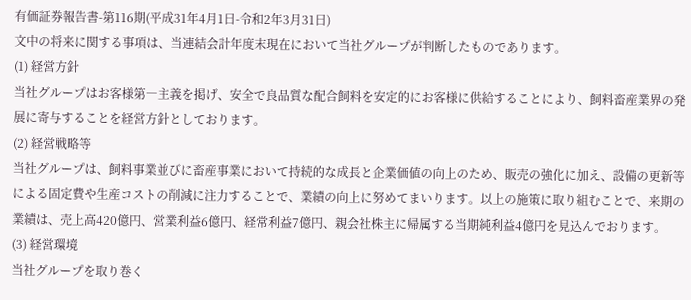有価証券報告書-第116期(平成31年4月1日-令和2年3月31日)
文中の将来に関する事項は、当連結会計年度末現在において当社グループが判断したものであります。
(1) 経営方針
当社グループはお客様第―主義を掲げ、安全で良品質な配合飼料を安定的にお客様に供給することにより、飼料畜産業界の発展に寄与することを経営方針としております。
(2) 経営戦略等
当社グループは、飼料事業並びに畜産事業において持続的な成長と企業価値の向上のため、販売の強化に加え、設備の更新等による固定費や生産コストの削減に注力することで、業績の向上に努めてまいります。以上の施策に取り組むことで、来期の業績は、売上高420億円、営業利益6億円、経常利益7億円、親会社株主に帰属する当期純利益4億円を見込んでおります。
(3) 経営環境
当社グループを取り巻く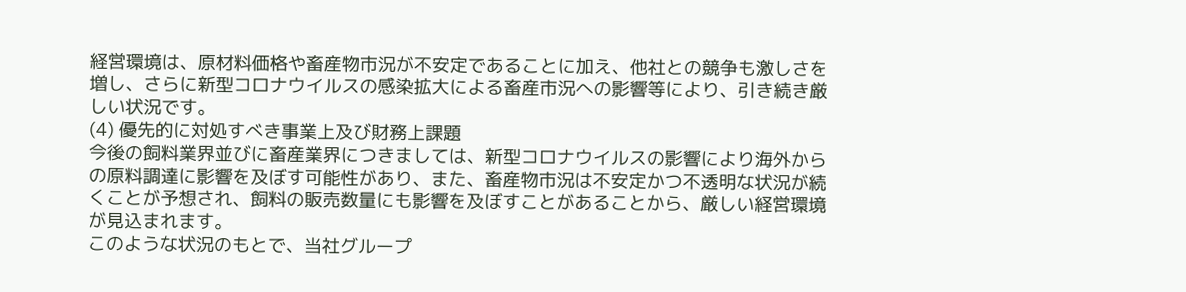経営環境は、原材料価格や畜産物市況が不安定であることに加え、他社との競争も激しさを増し、さらに新型コロナウイルスの感染拡大による畜産市況への影響等により、引き続き厳しい状況です。
(4) 優先的に対処すべき事業上及び財務上課題
今後の飼料業界並びに畜産業界につきましては、新型コロナウイルスの影響により海外からの原料調達に影響を及ぼす可能性があり、また、畜産物市況は不安定かつ不透明な状況が続くことが予想され、飼料の販売数量にも影響を及ぼすことがあることから、厳しい経営環境が見込まれます。
このような状況のもとで、当社グループ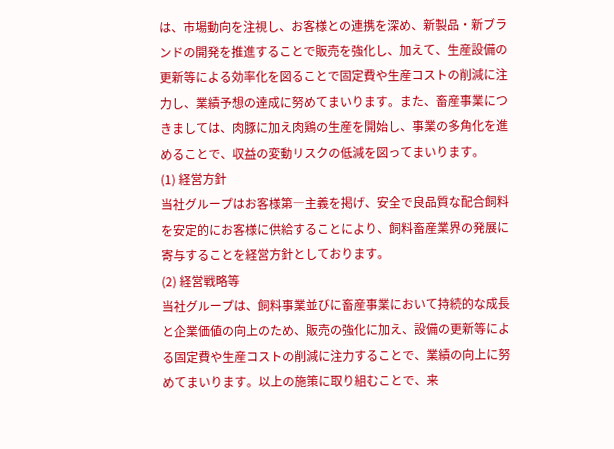は、市場動向を注視し、お客様との連携を深め、新製品・新ブランドの開発を推進することで販売を強化し、加えて、生産設備の更新等による効率化を図ることで固定費や生産コストの削減に注力し、業績予想の達成に努めてまいります。また、畜産事業につきましては、肉豚に加え肉鶏の生産を開始し、事業の多角化を進めることで、収益の変動リスクの低減を図ってまいります。
(1) 経営方針
当社グループはお客様第―主義を掲げ、安全で良品質な配合飼料を安定的にお客様に供給することにより、飼料畜産業界の発展に寄与することを経営方針としております。
(2) 経営戦略等
当社グループは、飼料事業並びに畜産事業において持続的な成長と企業価値の向上のため、販売の強化に加え、設備の更新等による固定費や生産コストの削減に注力することで、業績の向上に努めてまいります。以上の施策に取り組むことで、来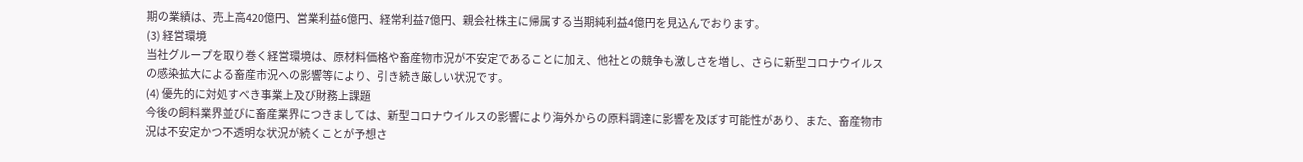期の業績は、売上高420億円、営業利益6億円、経常利益7億円、親会社株主に帰属する当期純利益4億円を見込んでおります。
(3) 経営環境
当社グループを取り巻く経営環境は、原材料価格や畜産物市況が不安定であることに加え、他社との競争も激しさを増し、さらに新型コロナウイルスの感染拡大による畜産市況への影響等により、引き続き厳しい状況です。
(4) 優先的に対処すべき事業上及び財務上課題
今後の飼料業界並びに畜産業界につきましては、新型コロナウイルスの影響により海外からの原料調達に影響を及ぼす可能性があり、また、畜産物市況は不安定かつ不透明な状況が続くことが予想さ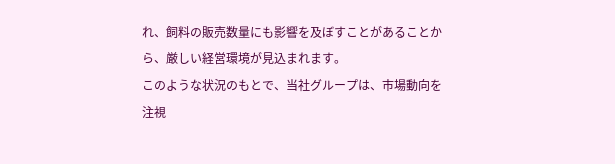れ、飼料の販売数量にも影響を及ぼすことがあることから、厳しい経営環境が見込まれます。
このような状況のもとで、当社グループは、市場動向を注視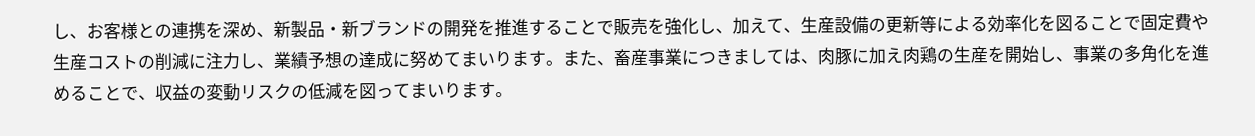し、お客様との連携を深め、新製品・新ブランドの開発を推進することで販売を強化し、加えて、生産設備の更新等による効率化を図ることで固定費や生産コストの削減に注力し、業績予想の達成に努めてまいります。また、畜産事業につきましては、肉豚に加え肉鶏の生産を開始し、事業の多角化を進めることで、収益の変動リスクの低減を図ってまいります。